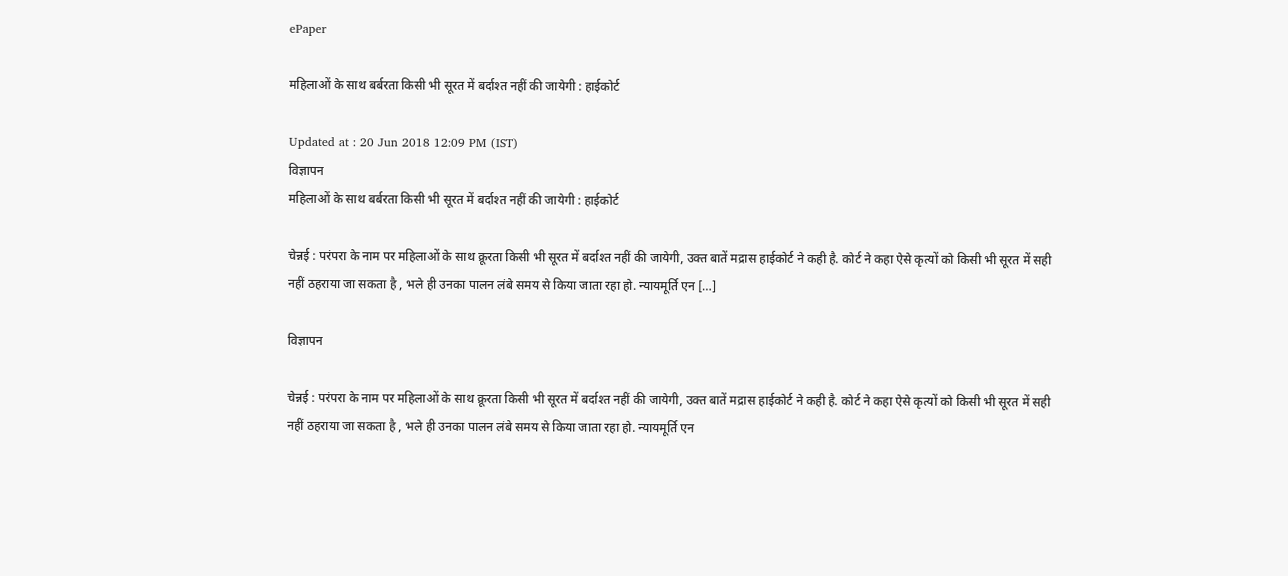ePaper

महिलाओं के साथ बर्बरता किसी भी सूरत में बर्दाश्त नहीं की जायेगी : हाईकोर्ट

Updated at : 20 Jun 2018 12:09 PM (IST)
विज्ञापन
महिलाओं के साथ बर्बरता किसी भी सूरत में बर्दाश्त नहीं की जायेगी : हाईकोर्ट

चेन्नई : परंपरा के नाम पर महिलाओं के साथ क्रूरता किसी भी सूरत में बर्दाश्त नहीं की जायेगी, उक्त बातें मद्रास हाईकोर्ट ने कही है. कोर्ट ने कहा ऐसे कृत्यों को किसी भी सूरत में सही नहीं ठहराया जा सकता है , भले ही उनका पालन लंबे समय से किया जाता रहा हो. न्यायमूर्ति एन […]

विज्ञापन

चेन्नई : परंपरा के नाम पर महिलाओं के साथ क्रूरता किसी भी सूरत में बर्दाश्त नहीं की जायेगी, उक्त बातें मद्रास हाईकोर्ट ने कही है. कोर्ट ने कहा ऐसे कृत्यों को किसी भी सूरत में सही नहीं ठहराया जा सकता है , भले ही उनका पालन लंबे समय से किया जाता रहा हो. न्यायमूर्ति एन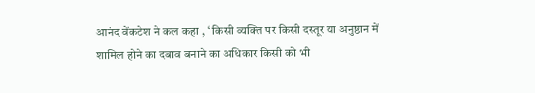आनंद वेंकटेश ने कल कहा , ‘ किसी व्यक्ति पर किसी दस्तूर या अनुष्ठान में शामिल होने का दबाव बनाने का अधिकार किसी को भी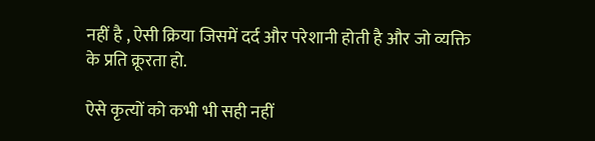नहीं है , ऐसी क्रिया जिसमें दर्द और परेशानी होती है और जो व्यक्ति के प्रति क्रूरता हो.

ऐसे कृत्यों को कभी भी सही नहीं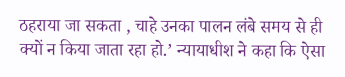ठहराया जा सकता , चाहे उनका पालन लंबे समय से ही क्यों न किया जाता रहा हो.’ न्यायाधीश ने कहा कि ऐसा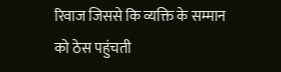रिवाज जिससे कि व्यक्ति के सम्मान को ठेस पहुंचती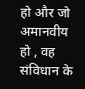हो और जो अमानवीय हो , वह संविधान के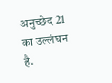अनुच्छेद 21 का उल्लंघन है.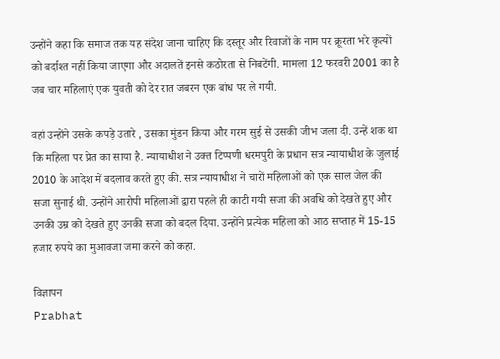उन्होंने कहा कि समाज तक यह संदेश जाना चाहिए कि दस्तूर और रिवाजों के नाम पर क्रूरता भरे कृत्यों को बर्दाश्त नहीं किया जाएगा और अदालतें इनसे कठोरता से निबटेंगी. मामला 12 फरवरी 2001 का है जब चार महिलाएं एक युवती को देर रात जबरन एक बांध पर ले गयी.

वहां उन्होंने उसके कपड़े उतारे , उसका मुंडन किया और गरम सुई से उसकी जीभ जला दी. उन्हें शक था कि महिला पर प्रेत का साया है. न्यायाधीश ने उक्त टिप्पणी धरमपुरी के प्रधान सत्र न्यायाधीश के जुलाई 2010 के आदेश में बदलाव करते हुए की. सत्र न्यायाधीश ने चारों महिलाओं को एक साल जेल की सजा सुनाई थी. उन्होंने आरोपी महिलाओं द्वारा पहले ही काटी गयी सजा की अवधि को देखते हुए और उनकी उम्र को देखते हुए उनकी सजा को बदल दिया. उन्होंने प्रत्येक महिला को आठ सप्ताह में 15-15 हजार रुपये का मुआवजा जमा करने को कहा.

विज्ञापन
Prabhat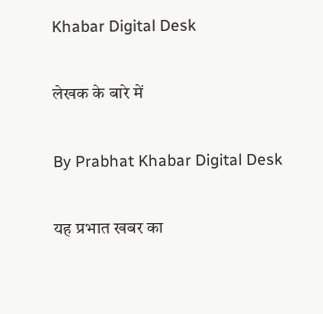Khabar Digital Desk

लेखक के बारे में

By Prabhat Khabar Digital Desk

यह प्रभात खबर का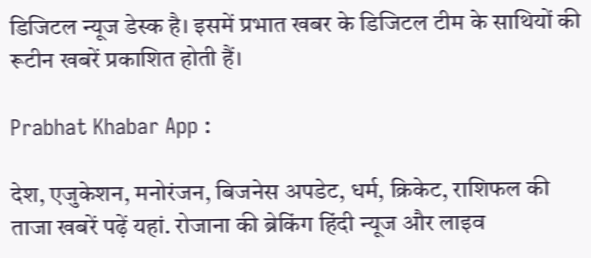डिजिटल न्यूज डेस्क है। इसमें प्रभात खबर के डिजिटल टीम के साथियों की रूटीन खबरें प्रकाशित होती हैं।

Prabhat Khabar App :

देश, एजुकेशन, मनोरंजन, बिजनेस अपडेट, धर्म, क्रिकेट, राशिफल की ताजा खबरें पढ़ें यहां. रोजाना की ब्रेकिंग हिंदी न्यूज और लाइव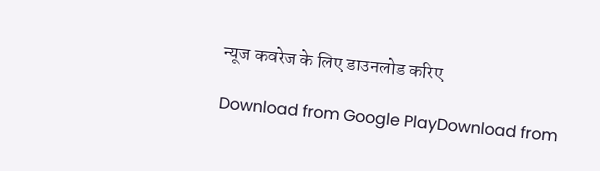न्यूज कवरेज के लिए डाउनलोड करिए

Download from Google PlayDownload from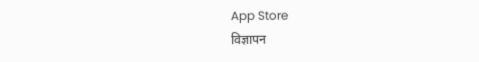App Store
विज्ञापन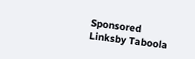Sponsored Linksby Taboola